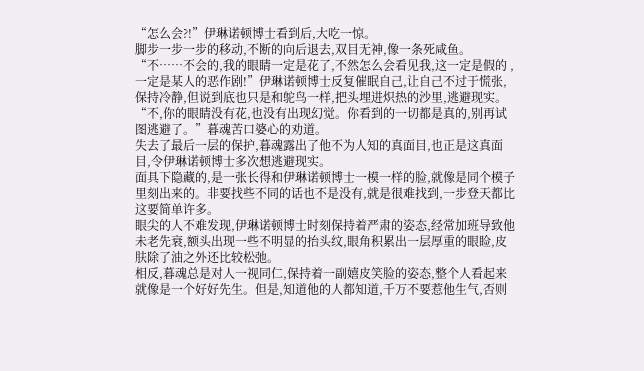“怎么会?!”伊琳诺顿博士看到后,大吃一惊。
脚步一步一步的移动,不断的向后退去,双目无神,像一条死咸鱼。
“不……不会的,我的眼睛一定是花了,不然怎么会看见我,这一定是假的 ,一定是某人的恶作剧!”伊琳诺顿博士反复催眠自己,让自己不过于慌张,保持冷静,但说到底也只是和鸵鸟一样,把头埋进炽热的沙里,逃避现实。
“不,你的眼睛没有花,也没有出现幻觉。你看到的一切都是真的,别再试图逃避了。”暮魂苦口婆心的劝道。
失去了最后一层的保护,暮魂露出了他不为人知的真面目,也正是这真面目,令伊琳诺顿博士多次想逃避现实。
面具下隐藏的,是一张长得和伊琳诺顿博士一模一样的脸,就像是同个模子里刻出来的。非要找些不同的话也不是没有,就是很难找到,一步登天都比这要简单许多。
眼尖的人不难发现,伊琳诺顿博士时刻保持着严肃的姿态,经常加班导致他未老先衰,额头出现一些不明显的抬头纹,眼角积累出一层厚重的眼睑,皮肤除了油之外还比较松弛。
相反,暮魂总是对人一视同仁,保持着一副嬉皮笑脸的姿态,整个人看起来就像是一个好好先生。但是,知道他的人都知道,千万不要惹他生气,否则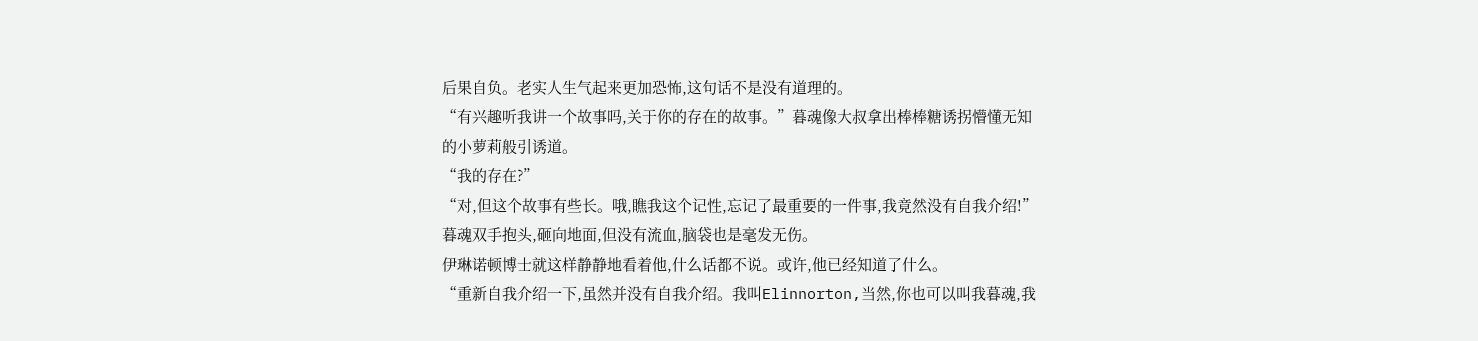后果自负。老实人生气起来更加恐怖,这句话不是没有道理的。
“有兴趣听我讲一个故事吗,关于你的存在的故事。”暮魂像大叔拿出棒棒糖诱拐懵懂无知的小萝莉般引诱道。
“我的存在?”
“对,但这个故事有些长。哦,瞧我这个记性,忘记了最重要的一件事,我竟然没有自我介绍!”暮魂双手抱头,砸向地面,但没有流血,脑袋也是毫发无伤。
伊琳诺顿博士就这样静静地看着他,什么话都不说。或许,他已经知道了什么。
“重新自我介绍一下,虽然并没有自我介绍。我叫Elinnorton,当然,你也可以叫我暮魂,我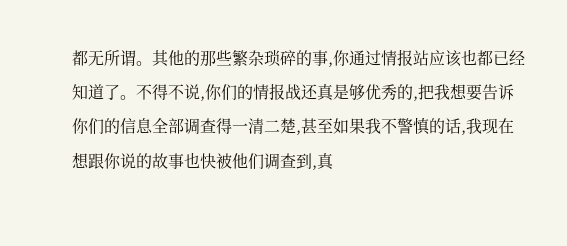都无所谓。其他的那些繁杂琐碎的事,你通过情报站应该也都已经知道了。不得不说,你们的情报战还真是够优秀的,把我想要告诉你们的信息全部调查得一清二楚,甚至如果我不警慎的话,我现在想跟你说的故事也快被他们调查到,真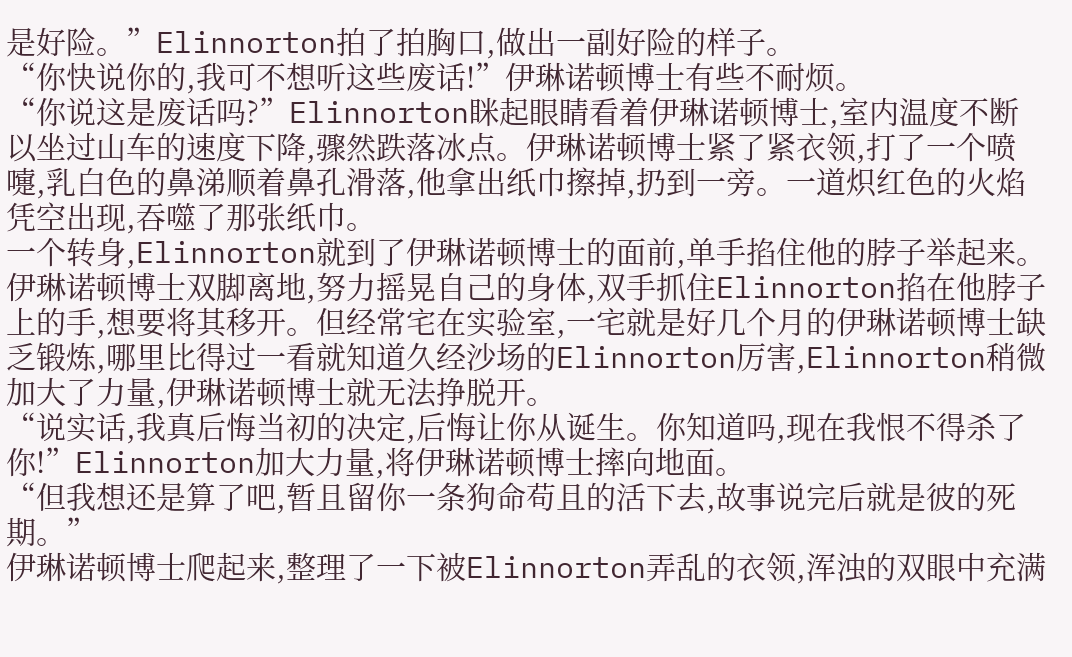是好险。”Elinnorton拍了拍胸口,做出一副好险的样子。
“你快说你的,我可不想听这些废话!”伊琳诺顿博士有些不耐烦。
“你说这是废话吗?”Elinnorton眯起眼睛看着伊琳诺顿博士,室内温度不断以坐过山车的速度下降,骤然跌落冰点。伊琳诺顿博士紧了紧衣领,打了一个喷嚏,乳白色的鼻涕顺着鼻孔滑落,他拿出纸巾擦掉,扔到一旁。一道炽红色的火焰凭空出现,吞噬了那张纸巾。
一个转身,Elinnorton就到了伊琳诺顿博士的面前,单手掐住他的脖子举起来。伊琳诺顿博士双脚离地,努力摇晃自己的身体,双手抓住Elinnorton掐在他脖子上的手,想要将其移开。但经常宅在实验室,一宅就是好几个月的伊琳诺顿博士缺乏锻炼,哪里比得过一看就知道久经沙场的Elinnorton厉害,Elinnorton稍微加大了力量,伊琳诺顿博士就无法挣脱开。
“说实话,我真后悔当初的决定,后悔让你从诞生。你知道吗,现在我恨不得杀了你!”Elinnorton加大力量,将伊琳诺顿博士摔向地面。
“但我想还是算了吧,暂且留你一条狗命苟且的活下去,故事说完后就是彼的死期。”
伊琳诺顿博士爬起来,整理了一下被Elinnorton弄乱的衣领,浑浊的双眼中充满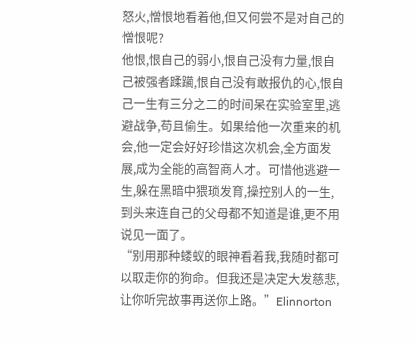怒火,憎恨地看着他,但又何尝不是对自己的憎恨呢?
他恨,恨自己的弱小,恨自己没有力量,恨自己被强者蹂躏,恨自己没有敢报仇的心,恨自己一生有三分之二的时间呆在实验室里,逃避战争,苟且偷生。如果给他一次重来的机会,他一定会好好珍惜这次机会,全方面发展,成为全能的高智商人才。可惜他逃避一生,躲在黑暗中猥琐发育,操控别人的一生,到头来连自己的父母都不知道是谁,更不用说见一面了。
“别用那种蝼蚁的眼神看着我,我随时都可以取走你的狗命。但我还是决定大发慈悲,让你听完故事再送你上路。”Elinnorton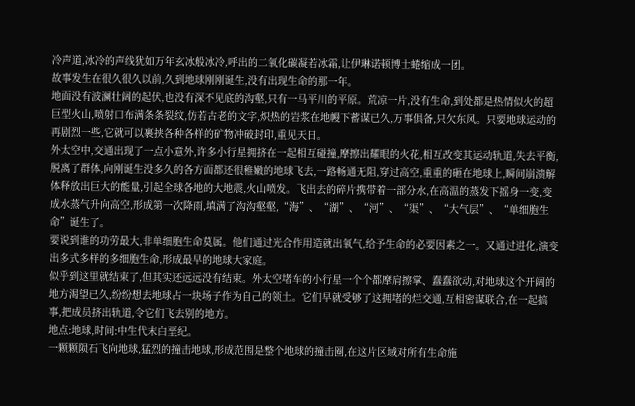冷声道,冰冷的声线犹如万年玄冰般冰冷,呼出的二氧化碳凝若冰霜,让伊琳诺顿博士蜷缩成一团。
故事发生在很久很久以前,久到地球刚刚诞生,没有出现生命的那一年。
地面没有波澜壮阔的起伏,也没有深不见底的沟壑,只有一马平川的平原。荒凉一片,没有生命,到处都是热情似火的超巨型火山,喷射口布满条条裂纹,仿若古老的文字,炽热的岩浆在地幔下蓄谋已久,万事俱备,只欠东风。只要地球运动的再剧烈一些,它就可以裹挟各种各样的矿物冲破封印,重见天日。
外太空中,交通出现了一点小意外,许多小行星拥挤在一起相互碰撞,摩擦出耀眼的火花,相互改变其运动轨道,失去平衡,脱离了群体,向刚诞生没多久的各方面都还很稚嫩的地球飞去,一路畅通无阻,穿过高空,重重的砸在地球上,瞬间崩溃解体释放出巨大的能量,引起全球各地的大地震,火山喷发。飞出去的碎片携带着一部分水,在高温的蒸发下摇身一变,变成水蒸气升向高空,形成第一次降雨,填满了沟沟壑壑,“海”、“湖”、“河”、“渠”、“大气层”、“单细胞生命”诞生了。
要说到谁的功劳最大,非单细胞生命莫属。他们通过光合作用造就出氧气,给予生命的必要因素之一。又通过进化,演变出多式多样的多细胞生命,形成最早的地球大家庭。
似乎到这里就结束了,但其实还远远没有结束。外太空堵车的小行星一个个都摩肩擦掌、蠢蠢欲动,对地球这个开阔的地方渴望已久,纷纷想去地球占一块场子作为自己的领土。它们早就受够了这拥堵的烂交通,互相密谋联合,在一起搞事,把成员挤出轨道,令它们飞去别的地方。
地点:地球,时间:中生代末白垩纪。
一颗颗陨石飞向地球,猛烈的撞击地球,形成范围是整个地球的撞击圈,在这片区域对所有生命施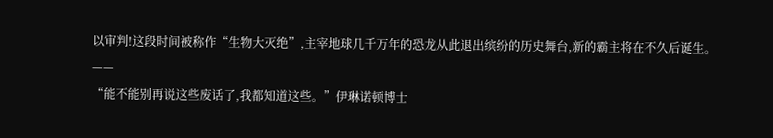以审判!这段时间被称作“生物大灭绝”,主宰地球几千万年的恐龙从此退出缤纷的历史舞台,新的霸主将在不久后诞生。
——
“能不能别再说这些废话了,我都知道这些。”伊琳诺顿博士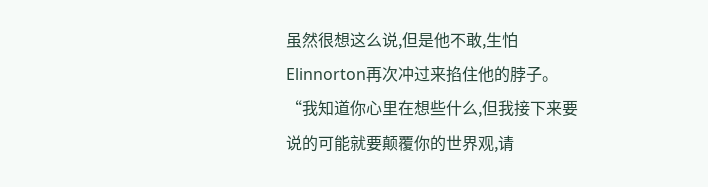虽然很想这么说,但是他不敢,生怕Elinnorton再次冲过来掐住他的脖子。
“我知道你心里在想些什么,但我接下来要说的可能就要颠覆你的世界观,请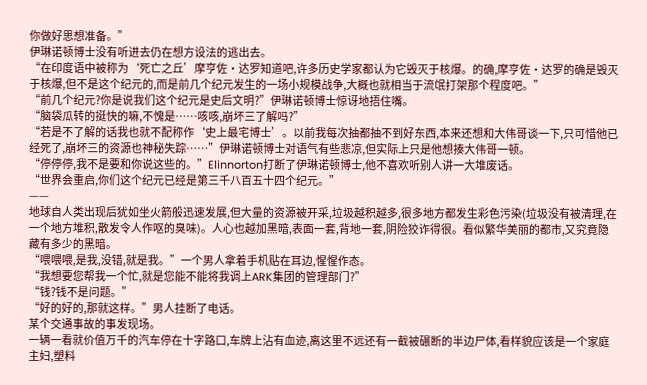你做好思想准备。”
伊琳诺顿博士没有听进去仍在想方设法的逃出去。
“在印度语中被称为‘死亡之丘’摩亨佐·达罗知道吧,许多历史学家都认为它毁灭于核爆。的确,摩亨佐·达罗的确是毁灭于核爆,但不是这个纪元的,而是前几个纪元发生的一场小规模战争,大概也就相当于流氓打架那个程度吧。”
“前几个纪元?你是说我们这个纪元是史后文明?”伊琳诺顿博士惊讶地捂住嘴。
“脑袋瓜转的挺快的嘛,不愧是……咳咳,崩坏三了解吗?”
“若是不了解的话我也就不配称作‘史上最宅博士’。以前我每次抽都抽不到好东西,本来还想和大伟哥谈一下,只可惜他已经死了,崩坏三的资源也神秘失踪……”伊琳诺顿博士对语气有些悲凉,但实际上只是他想揍大伟哥一顿。
“停停停,我不是要和你说这些的。”Elinnorton打断了伊琳诺顿博士,他不喜欢听别人讲一大堆废话。
“世界会重启,你们这个纪元已经是第三千八百五十四个纪元。”
——
地球自人类出现后犹如坐火箭般迅速发展,但大量的资源被开采,垃圾越积越多,很多地方都发生彩色污染(垃圾没有被清理,在一个地方堆积,散发令人作呕的臭味)。人心也越加黑暗,表面一套,背地一套,阴险狡诈得很。看似繁华美丽的都市,又究竟隐藏有多少的黑暗。
“喂喂喂,是我,没错,就是我。”一个男人拿着手机贴在耳边,惺惺作态。
“我想要您帮我一个忙,就是您能不能将我调上ARK集团的管理部门?”
“钱?钱不是问题。”
“好的好的,那就这样。”男人挂断了电话。
某个交通事故的事发现场。
一辆一看就价值万千的汽车停在十字路口,车牌上沾有血迹,离这里不远还有一截被碾断的半边尸体,看样貌应该是一个家庭主妇,塑料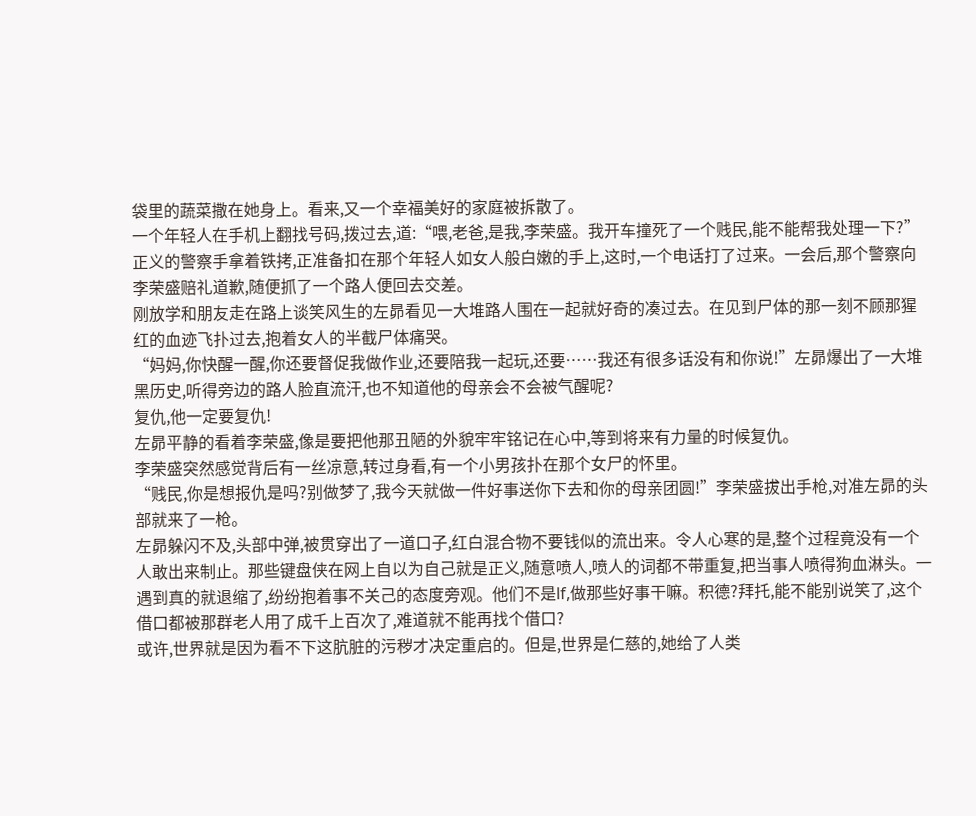袋里的蔬菜撒在她身上。看来,又一个幸福美好的家庭被拆散了。
一个年轻人在手机上翻找号码,拨过去,道:“喂,老爸,是我,李荣盛。我开车撞死了一个贱民,能不能帮我处理一下?”
正义的警察手拿着铁拷,正准备扣在那个年轻人如女人般白嫩的手上,这时,一个电话打了过来。一会后,那个警察向李荣盛赔礼道歉,随便抓了一个路人便回去交差。
刚放学和朋友走在路上谈笑风生的左昴看见一大堆路人围在一起就好奇的凑过去。在见到尸体的那一刻不顾那猩红的血迹飞扑过去,抱着女人的半截尸体痛哭。
“妈妈,你快醒一醒,你还要督促我做作业,还要陪我一起玩,还要……我还有很多话没有和你说!”左昴爆出了一大堆黑历史,听得旁边的路人脸直流汗,也不知道他的母亲会不会被气醒呢?
复仇,他一定要复仇!
左昴平静的看着李荣盛,像是要把他那丑陋的外貌牢牢铭记在心中,等到将来有力量的时候复仇。
李荣盛突然感觉背后有一丝凉意,转过身看,有一个小男孩扑在那个女尸的怀里。
“贱民,你是想报仇是吗?别做梦了,我今天就做一件好事送你下去和你的母亲团圆!”李荣盛拔出手枪,对准左昴的头部就来了一枪。
左昴躲闪不及,头部中弹,被贯穿出了一道口子,红白混合物不要钱似的流出来。令人心寒的是,整个过程竟没有一个人敢出来制止。那些键盘侠在网上自以为自己就是正义,随意喷人,喷人的词都不带重复,把当事人喷得狗血淋头。一遇到真的就退缩了,纷纷抱着事不关己的态度旁观。他们不是lf,做那些好事干嘛。积德?拜托,能不能别说笑了,这个借口都被那群老人用了成千上百次了,难道就不能再找个借口?
或许,世界就是因为看不下这肮脏的污秽才决定重启的。但是,世界是仁慈的,她给了人类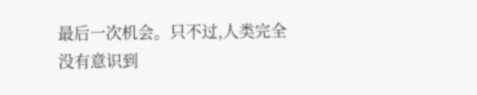最后一次机会。只不过,人类完全没有意识到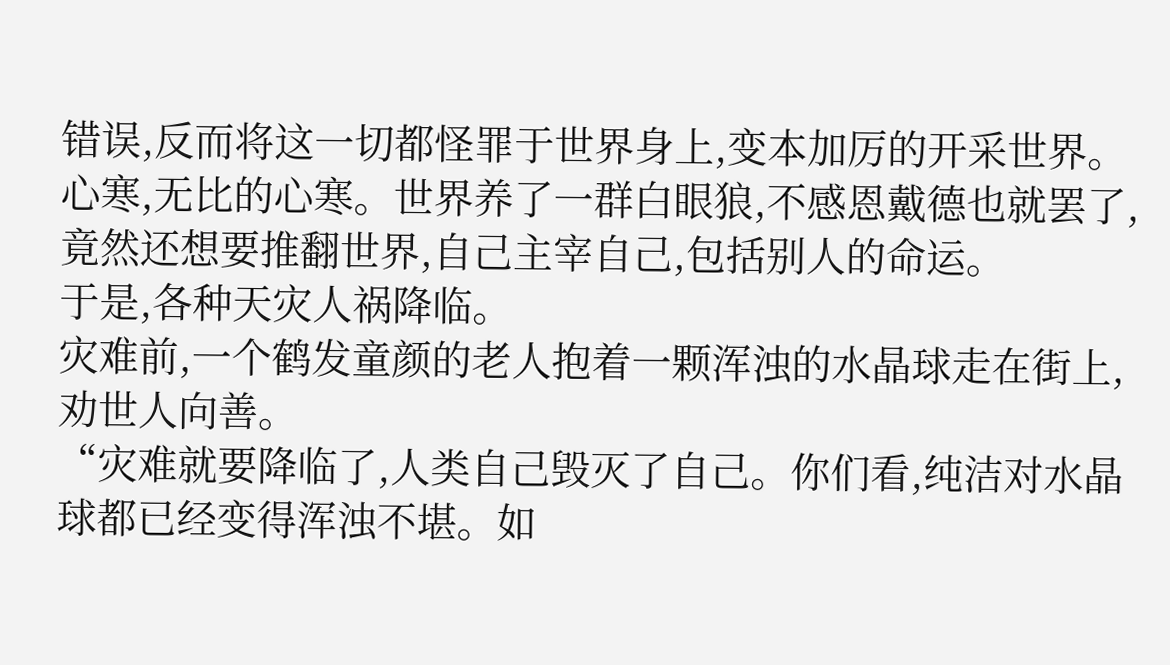错误,反而将这一切都怪罪于世界身上,变本加厉的开采世界。
心寒,无比的心寒。世界养了一群白眼狼,不感恩戴德也就罢了,竟然还想要推翻世界,自己主宰自己,包括别人的命运。
于是,各种天灾人祸降临。
灾难前,一个鹤发童颜的老人抱着一颗浑浊的水晶球走在街上,劝世人向善。
“灾难就要降临了,人类自己毁灭了自己。你们看,纯洁对水晶球都已经变得浑浊不堪。如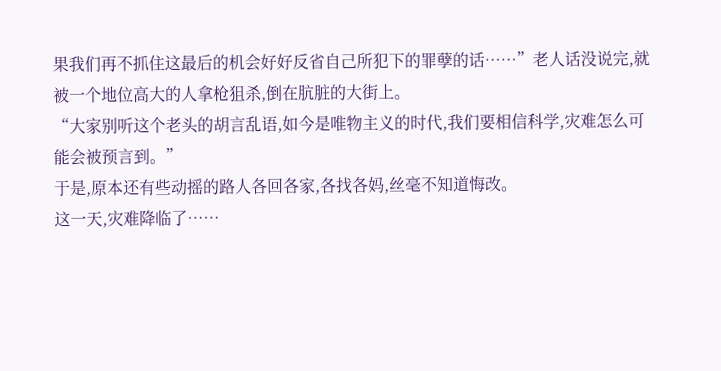果我们再不抓住这最后的机会好好反省自己所犯下的罪孽的话……”老人话没说完,就被一个地位高大的人拿枪狙杀,倒在肮脏的大街上。
“大家别听这个老头的胡言乱语,如今是唯物主义的时代,我们要相信科学,灾难怎么可能会被预言到。”
于是,原本还有些动摇的路人各回各家,各找各妈,丝毫不知道悔改。
这一天,灾难降临了……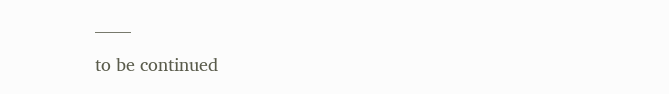——
to be continued